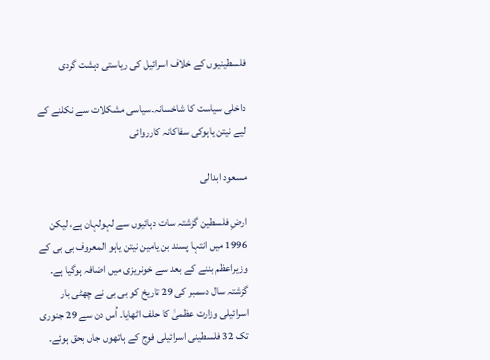فلسطینیوں کے خلاف اسرائیل کی ریاستی دہشت گردی

داخلی سیاست کا شاخسانہ۔سیاسی مشکلات سے نکلنے کے لیے نیتن یاہوکی سفاکانہ کارروائی

مسعود ابدالی

ارضِ فلسطین گزشتہ سات دہائیوں سے لہولہان ہے، لیکن 1996 میں انتہا پسند بن یامین نیتن یاہو المعروف بی بی کے وزیراعظم بننے کے بعد سے خونریزی میں اضافہ ہوگیا ہے۔ گزشتہ سال دسمبر کی 29 تاریخ کو بی بی نے چھٹی بار اسرائیلی وزارت عظمیٰ کا حلف اٹھایا۔ اُس دن سے 29 جنوری تک 32 فلسطینی اسرائیلی فوج کے ہاتھوں جاں بحق ہوئے۔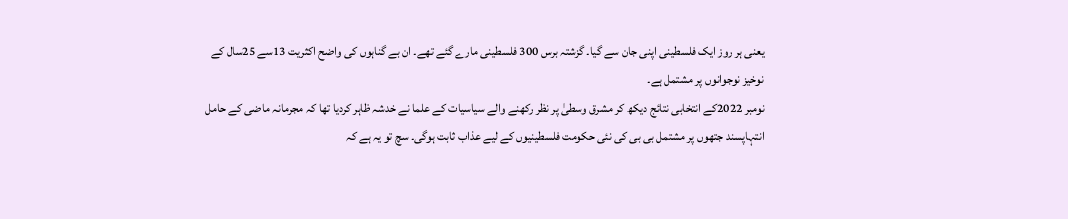یعنی ہر روز ایک فلسطینی اپنی جان سے گیا۔ گزشتہ برس 300 فلسطینی مارے گئے تھے۔ ان بے گناہوں کی واضح اکثریت 13سے 25سال کے نوخیز نوجوانوں پر مشتمل ہے۔
نومبر 2022کے انتخابی نتائج دیکھ کر مشرق وسطیٰ پر نظر رکھنے والے سیاسیات کے علما نے خدشہ ظاہر کردیا تھا کہ مجرمانہ ماضی کے حامل انتہاپسند جتھوں پر مشتمل بی بی کی نئی حکومت فلسطینیوں کے لیے عذاب ثابت ہوگی۔ سچ تو یہ ہے کہ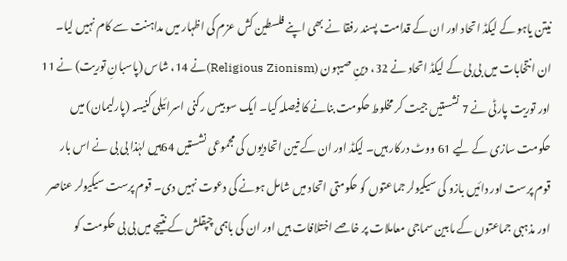نیتن یاہو کے لیکڈ اتحاد اور ان کے قدامت پسند رفقا نے بھی اپنے فلسطین کش عزم کی اظہار میں مداہنت سے کام نہیں لیا۔ ان انتخابات میں بی بی کے لیکڈ اتحاد نے 32، دینِ صیہون (Religious Zionism)نے 14، شاس (پاسبانِ توریت) نے 11 اور توریت پارٹی نے 7 نشستیں جیت کر مخلوط حکومت بنانے کا فیصلہ کیا۔ ایک سو بیس رکنی اسرائیلی کنیسہ (پارلیمان) میں حکومت سازی کے لیے 61 ووٹ درکار ہیں۔ لیکڈ اور ان کے تین اتحادیوں کی مجموعی نشستیں 64ہیں لہٰذا بی بی نے اس بار قوم پرست اور دائیں بازو کی سیکیولر جماعتوں کو حکومتی اتحاد میں شامل ہونے کی دعوت نہیں دی۔ قوم پرست سیکیولر عناصر اور مذہبی جماعتوں کے مابین سماجی معاملات پر خاصے اختلافات ہیں اور ان کی باہمی چپقلش کے نتیجے میں بی بی حکومت کو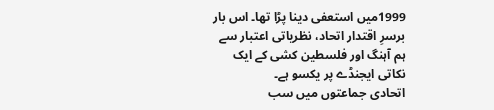1999میں استعفی دینا پڑا تھا۔ اس بار برسرِ اقتدار اتحاد، نظریاتی اعتبار سے ہم آہنگ اور فلسطین کشی کے ایک نکاتی ایجنڈے پر یکسو ہے۔
اتحادی جماعتوں میں سب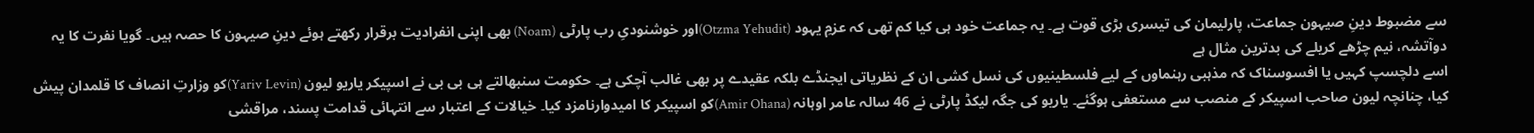سے مضبوط دینِ صیہون جماعت، پارلیمان کی تیسری بڑی قوت ہے۔ یہ جماعت خود ہی کیا کم تھی کہ عزمِ یہود (Otzma Yehudit)اور خوشنودیِ رب پارٹی (Noam) بھی اپنی انفرادیت برقرار رکھتے ہوئے دینِ صیہون کا حصہ ہیں۔ گویا نفرت کا یہ دوآتشہ، نیم چڑھے کریلے کی بدترین مثال ہے
اسے دلچسپ کہیں یا افسوسناک کہ مذہبی رہنماوں کے لیے فلسطینیوں کی نسل کشی ان کے نظریاتی ایجنڈے بلکہ عقیدے پر بھی غالب آچکی ہے۔ حکومت سنبھالتے ہی بی بی نے اسپیکر یاریو لیون (Yariv Levin)کو وزارتِ انصاف کا قلمدان پیش کیا، چنانچہ لیون صاحب اسپیکر کے منصب سے مستعفی ہوگئے۔ یاریو کی جگہ لیکڈ پارٹی نے 46 سالہ عامر اوہانہ (Amir Ohana)کو اسپیکر کا امیدوارنامزد کیا۔ خیالات کے اعتبار سے انتہائی قدامت پسند، مراقشی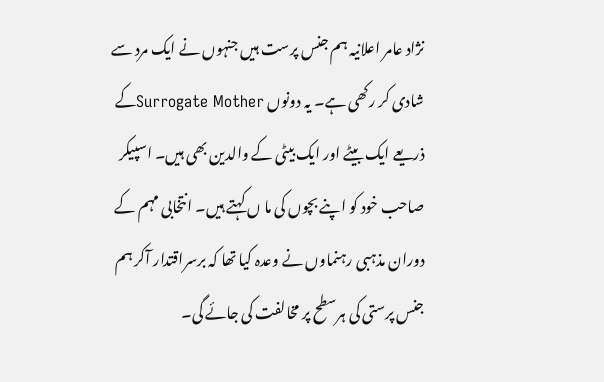نژاد عامر اعلانیہ ہم جنس پرست ہیں جنہوں نے ایک مرد سے شادی کر رکھی ہے۔ یہ دونوں Surrogate Motherکے ذریعے ایک بیٹے اور ایک بیٹی کے والدین بھی ہیں۔ اسپیکر صاحب خود کو اپنے بچوں کی ما ں کہتے ہیں۔ انتخابی مہم کے دوران مذہبی رہنماوں نے وعدہ کیا تھا کہ برسراقتدار آکر ہم جنس پرستی کی ہرسطح پر مخالفت کی جائے گی۔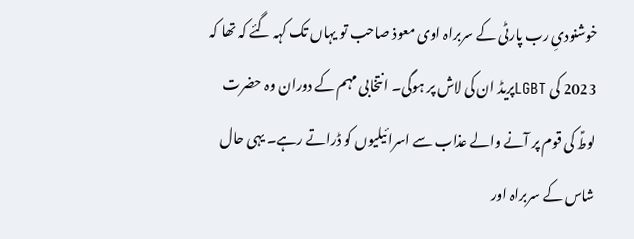خوشنودیِ رب پارٹی کے سربراہ اوی معوذ صاحب تو یہاں تک کہہ گئے کہ تھا کہ 2023 کی LGBTپریڈ ان کی لاش پر ہوگی۔ انتخابی مہم کے دوران وہ حضرت لوطؑ کی قوم پر آنے والے عذاب سے اسرائیلیوں کو ڈراتے رہے۔ یہی حال شاس کے سربراہ اور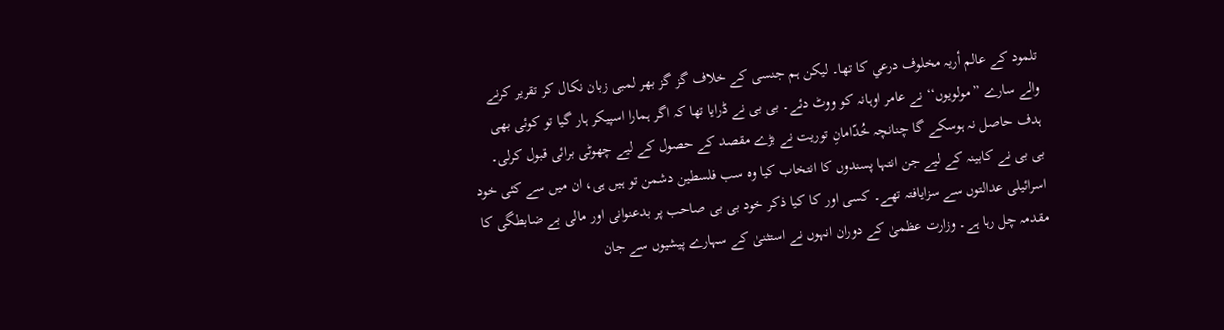تلمود کے عالم أریہ مخلوف درعي کا تھا۔ لیکن ہم جنسی کے خلاف گز گز بھر لمبی زبان نکال کر تقریر کرنے والے سارے ”مولویوں‘‘ نے عامر اوہانہ کو ووٹ دئے۔ بی بی نے ڈرایا تھا کہ اگر ہمارا اسپیکر ہار گیا تو کوئی بھی ہدف حاصل نہ ہوسکے گا چنانچہ خُدّامانِ توریت نے بڑے مقصد کے حصول کے لیے چھوٹی برائی قبول کرلی۔
بی بی نے کابینہ کے لیے جن انتہا پسندوں کا انتخاب کیا وہ سب فلسطین دشمن تو ہیں ہی، ان میں سے کئی خود اسرائیلی عدالتوں سے سزایافتہ تھے۔ کسی اور کا کیا ذکر خود بی بی صاحب پر بدعنوانی اور مالی بے ضابطگی کا مقدمہ چل رہا ہے۔ وزارت عظمیٰ کے دوران انہوں نے استثنیٰ کے سہارے پیشیوں سے جان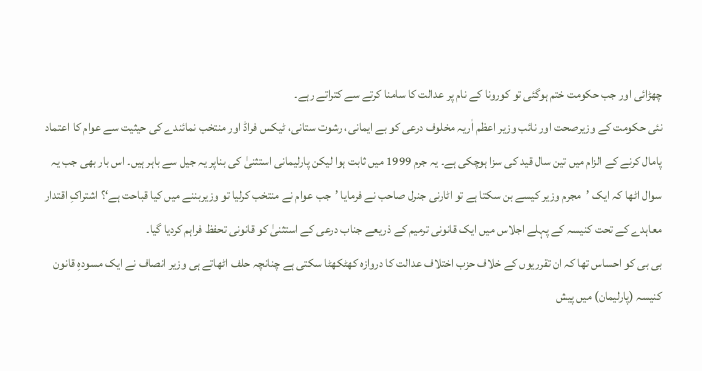چھڑائی اور جب حکومت ختم ہوگئی تو کورونا کے نام پر عدالت کا سامنا کرتے سے کتراتے رہے۔
نئی حکومت کے وزیرصحت اور نائب وزیر اعظم اٰریہ مخلوف درعی کو بے ایمانی، رشوت ستانی، ٹیکس فراڈ اور منتخب نمائندے کی حیثیت سے عوام کا اعتماد پامال کرنے کے الزام میں تین سال قید کی سزا ہوچکی ہے۔ یہ جرم 1999 میں ثابت ہوا لیکن پارلیمانی استثنیٰ کی بناپر یہ جیل سے باہر ہیں۔ اس بار بھی جب یہ سوال اٹھا کہ ایک ’مجرم وزیر کیسے بن سکتا ہے تو اٹارنی جنرل صاحب نے فرمایا ’جب عوام نے منتخب کرلیا تو وزیربننے میں کیا قباحت ہے‘؟ اشتراکِ اقتدار معاہدے کے تحت کنیسہ کے پہلے اجلاس میں ایک قانونی ترمیم کے ذریعے جناب درعی کے استثنیٰ کو قانونی تحفظ فراہم کردیا گیا۔
بی بی کو احساس تھا کہ ان تقرریوں کے خلاف حزب اختلاف عدالت کا دروازہ کھٹکھٹا سکتی ہے چنانچہ حلف اٹھاتے ہی وزیر انصاف نے ایک مسودہِ قانون کنیسہ (پارلیمان) میں پیش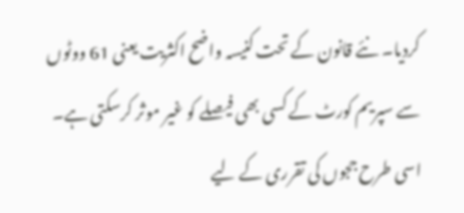کردیا۔ نئے قانون کے تحت کنیسہ واضح اکثریت یعنی 61 ووٹوں سے سپریم کورٹ کے کسی بھی فیصلے کو غیر موثر کرسکتی ہے۔ اسی طرح ججوں کی تقرری کے لیے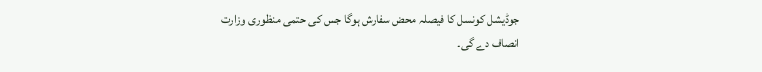جوڈیشل کونسل کا فیصلہ محض سفارش ہوگا جس کی حتمی منظوری وزارت انصاف دے گی۔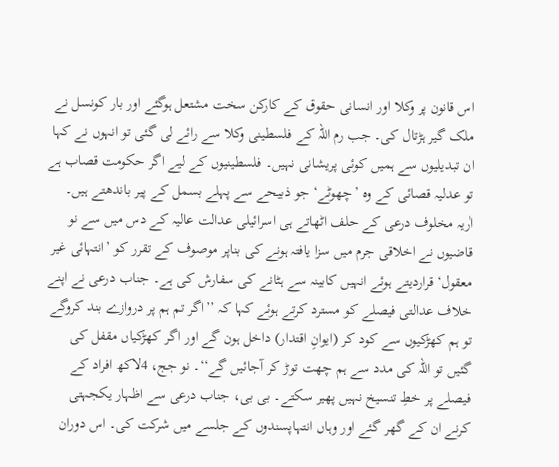اس قانون پر وکلا اور انسانی حقوق کے کارکن سخت مشتعل ہوگئے اور بار کونسل نے ملک گیر ہڑتال کی۔ جب رم اللہ کے فلسطینی وکلا سے رائے لی گئی تو انہوں نے کہا ان تبدیلیوں سے ہمیں کوئی پریشانی نہیں۔ فلسطینیوں کے لیے اگر حکومت قصاب ہے تو عدلیہ قصائی کے وہ ’چھوٹے‘ جو ذبیحے سے پہلے بسمل کے پیر باندھتے ہیں۔
اٰریہ مخلوف درعی کے حلف اٹھاتے ہی اسرائیلی عدالت عالیہ کے دس میں سے نو قاضیوں نے اخلاقی جرم میں سزا یافتہ ہونے کی بناپر موصوف کے تقرر کو ’انتہائی غیر معقول‘ قراردیتے ہوئے انہیں کابینہ سے ہٹانے کی سفارش کی ہے۔ جناب درعی نے اپنے خلاف عدالتی فیصلے کو مسترد کرتے ہوئے کہا کہ ’’اگر تم ہم پر دروازے بند کروگے تو ہم کھڑکیوں سے کود کر (ایوانِ اقتدار) داخل ہون گے اور اگر کھڑکیاں مقفل کی گئیں تو اللہ کی مدد سے ہم چھت توڑ کر آجائیں گے‘‘۔ نو جج، 4لاکھ افراد کے فیصلے پر خطِ تنسیخ نہیں پھیر سکتے۔ بی بی، جناب درعی سے اظہار یکجہتی کرنے ان کے گھر گئے اور وہاں انتہاپسندوں کے جلسے میں شرکت کی۔ اس دوران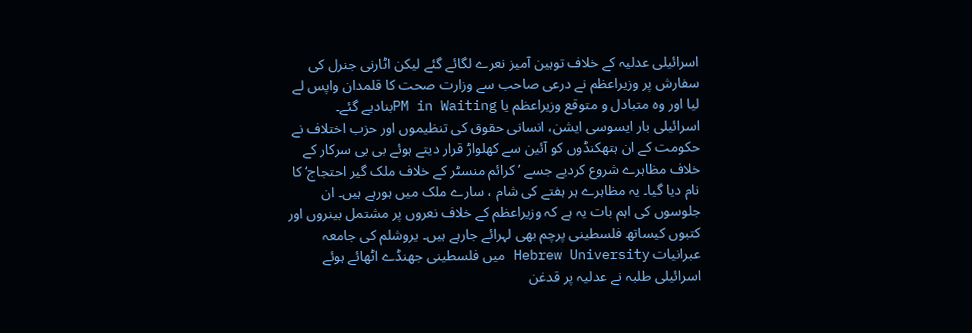اسرائیلی عدلیہ کے خلاف توہین آمیز نعرے لگائے گئے لیکن اٹارنی جنرل کی سفارش پر وزیراعظم نے درعی صاحب سے وزارت صحت کا قلمدان واپس لے لیا اور وہ متبادل و متوقع وزیراعظم یا PM in Waitingبنادیے گئے۔
اسرائیلی بار ایسوسی ایشن، انسانی حقوق کی تنظیموں اور حزب اختلاف نے حکومت کے ان ہتھکنڈوں کو آئین سے کھلواڑ قرار دیتے ہوئے بی بی سرکار کے خلاف مظاہرے شروع کردیے جسے ’کرائم منسٹر کے خلاف ملک گیر احتجاج‘ کا نام دیا گیا۔ یہ مظاہرے ہر ہفتے کی شام ، سارے ملک میں ہورہے ہیں۔ ان جلوسوں کی اہم بات یہ ہے کہ وزیراعظم کے خلاف نعروں پر مشتمل بینروں اور کتبوں کیساتھ فلسطینی پرچم بھی لہرائے جارہے ہیں۔ یروشلم کی جامعہ عبرانیات Hebrew University میں فلسطینی جھنڈے اٹھائے ہوئے اسرائیلی طلبہ نے عدلیہ پر قدغن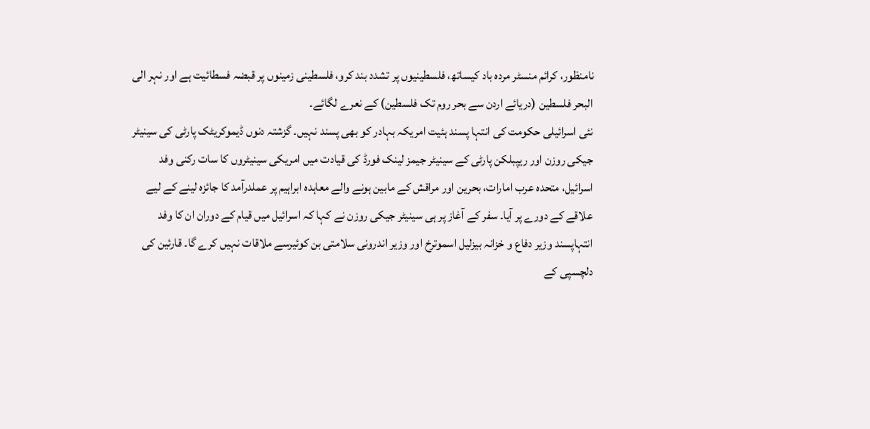نامنظور، کرائم منسٹر مردہ باد کیساتھ، فلسطینیوں پر تشدد بند کرو، فلسطینی زمینوں پر قبضہ فسطائیت ہے اور نہر الی البحر فلسطین (دریائے اردن سے بحر روم تک فلسطین) کے نعرے لگائے۔
نئی اسرائیلی حکومت کی انتہا پسند ہئیت امریکہ بہادر کو بھی پسند نہیں۔ گزشتہ دنوں ڈیموکریٹک پارٹی کی سینیٹر جیکی روزن اور ریپبلکن پارٹی کے سینیٹر جیمز لینک فورڈ کی قیادت میں امریکی سینیٹروں کا سات رکنی وفد اسرائیل، متحدہ عرب امارات، بحرین اور مراقش کے مابین ہونے والے معاہدہ ابراہیم پر عملدرآمد کا جائزہ لینے کے لیے علاقے کے دورے پر آیا۔ سفر کے آغاز پر ہی سینیٹر جیکی روزن نے کہا کہ اسرائیل میں قیام کے دوران ان کا وفد انتہاپسند وزیر دفاع و خزانہ بیزلیل اسموترخ اور وزیر اندرونی سلامتی بن کوئیرسے ملاقات نہیں کرے گا۔ قارئین کی دلچسپی کے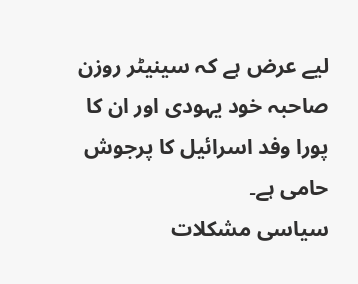لیے عرض ہے کہ سینیٹر روزن صاحبہ خود یہودی اور ان کا پورا وفد اسرائیل کا پرجوش حامی ہے۔
سیاسی مشکلات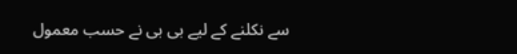سے نکلنے کے لیے بی بی نے حسب معمول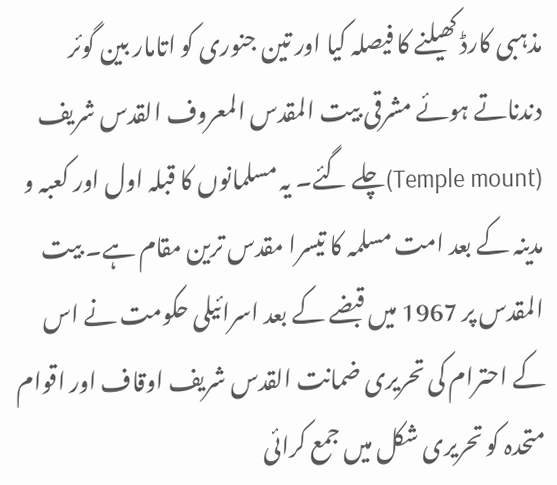مذہبی کارڈ کھیلنے کا فیصلہ کیا اور تین جنوری کو اتامار بین گوئر دندناتے ہوئے مشرقی بیت المقدس المعروف القدس شریف (Temple mount)چلے گئے۔ یہ مسلمانوں کا قبلہ اول اور کعبہ و مدینہ کے بعد امت مسلمہ کا تیسرا مقدس ترین مقام ہے۔ بیت المقدس پر 1967 میں قبضے کے بعد اسرائیلی حکومت نے اس کے احترام کی تحریری ضمانت القدس شریف اوقاف اور اقوام متحدہ کو تحریری شکل میں جمع کرائی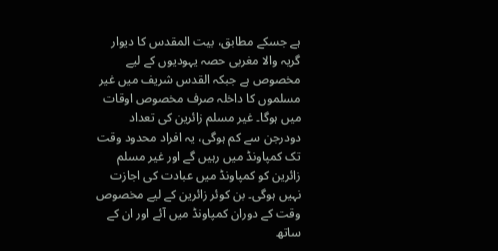ہے جسکے مطابق، بیت المقدس کا دیوار گریہ والا مغربی حصہ یہودیوں کے لیے مخصوص ہے جبکہ القدس شریف میں غیر مسلموں کا داخلہ صرف مخصوص اوقات میں ہوگا۔ غیر مسلم زائرین کی تعداد دودرجن سے کم ہوگی، یہ افراد محدود وقت تک کمپاونڈ میں رہیں گے اور غیر مسلم زائرین کو کمپاونڈ میں عبادت کی اجازت نہیں ہوگی۔ بن کوئر زائرین کے لیے مخصوص وقت کے دوران کمپاونڈ میں آئے اور ان کے ساتھ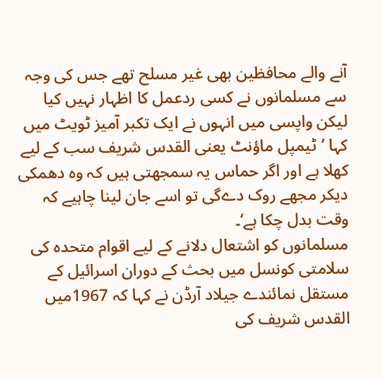آنے والے محافظین بھی غیر مسلح تھے جس کی وجہ سے مسلمانوں نے کسی ردعمل کا اظہار نہیں کیا لیکن واپسی میں انہوں نے ایک تکبر آمیز ٹویٹ میں کہا ’ٹیمپل ماؤنٹ یعنی القدس شریف سب کے لیے کھلا ہے اور اگر حماس یہ سمجھتی ہیں کہ وہ دھمکی دیکر مجھے روک دےگی تو اسے جان لینا چاہیے کہ وقت بدل چکا ہے‘۔
مسلمانوں کو اشتعال دلانے کے لیے اقوام متحدہ کی سلامتی کونسل میں بحث کے دوران اسرائیل کے مستقل نمائندے جیلاد آرڈن نے کہا کہ 1967میں القدس شریف کی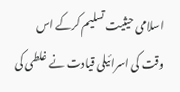اسلامی حیثیت تسلیم کرکے اس وقت کی اسرائیلی قیادت نے غلطی کی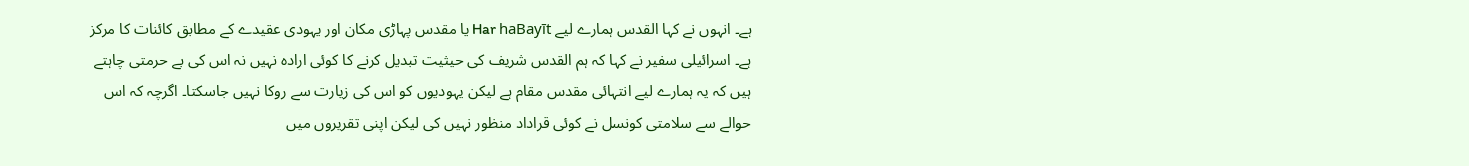ہے۔ انہوں نے کہا القدس ہمارے لیے Har haBayīt یا مقدس پہاڑی مکان اور یہودی عقیدے کے مطابق کائنات کا مرکز ہے۔ اسرائیلی سفیر نے کہا کہ ہم القدس شریف کی حیثیت تبدیل کرنے کا کوئی ارادہ نہیں نہ اس کی بے حرمتی چاہتے ہیں کہ یہ ہمارے لیے انتہائی مقدس مقام ہے لیکن یہودیوں کو اس کی زیارت سے روکا نہیں جاسکتا۔ اگرچہ کہ اس حوالے سے سلامتی کونسل نے کوئی قراداد منظور نہیں کی لیکن اپنی تقریروں میں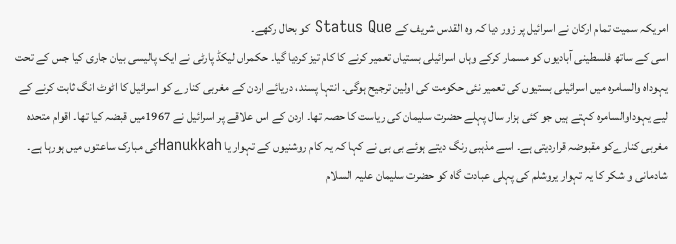امریکہ سمیت تمام ارکان نے اسرائیل پر زور دیا کہ وہ القدس شریف کے Status Que کو بحال رکھے۔
اسی کے ساتھ فلسطینی آبادیوں کو مسمار کرکے وہاں اسرائیلی بستیاں تعمیر کرنے کا کام تیز کردیا گیا۔ حکمراں لیکڈ پارٹی نے ایک پالیسی بیان جاری کیا جس کے تحت یہوداہ والسامرہ میں اسرائیلی بستیوں کی تعمیر نئی حکومت کی اولین ترجیح ہوگی۔ انتہا پسند، دریائے اردن کے مغربی کنارے کو اسرائیل کا اٹوٹ انگ ثابت کرنے کے لیے یہوداوالسامرہ کہتے ہیں جو کئی ہزار سال پہلے حضرت سلیمان کی ریاست کا حصہ تھا۔ اردن کے اس علاقے پر اسرائیل نے 1967میں قبضہ کیا تھا۔ اقوام متحدہ مغربی کنارےکو مقبوضہ قراردیتی ہے۔ اسے مذہبی رنگ دیتے ہوئے بی بی نے کہا کہ یہ کام روشنیوں کے تہوار یا Hanukkahکی مبارک ساعتوں میں ہورہا ہے۔ شادمانی و شکر کا یہ تہوار یروشلم کی پہلی عبادت گاہ کو حضرت سلیمان علیہ السلام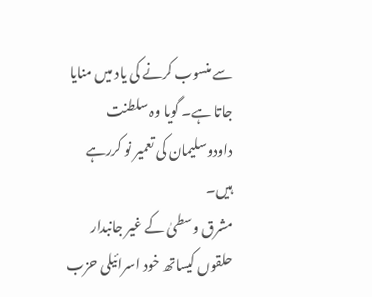سے منسوب کرنے کی یاد میں منایا جاتا ہے۔ گویا وہ سلطنت داودوسلیمان کی تعمیر نو کررہے ہیں۔
مشرق وسطیٰ کے غیر جانبدار حلقوں کیساتھ خود اسرائیلی حزب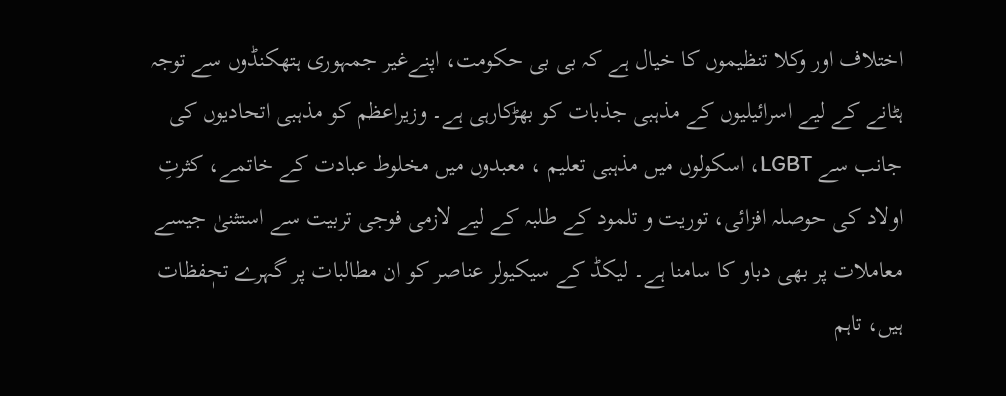اختلاف اور وکلا تنظیموں کا خیال ہے کہ بی بی حکومت، اپنےغیر جمہوری ہتھکنڈوں سے توجہ ہٹانے کے لیے اسرائیلیوں کے مذہبی جذبات کو بھڑکارہی ہے۔ وزیراعظم کو مذہبی اتحادیوں کی جانب سے LGBT، اسکولوں میں مذہبی تعلیم ، معبدوں میں مخلوط عبادت کے خاتمے، کثرتِ اولاد کی حوصلہ افزائی، توریت و تلمود کے طلبہ کے لیے لازمی فوجی تربیت سے استثنیٰ جیسے معاملات پر بھی دباو کا سامنا ہے۔ لیکڈ کے سیکیولر عناصر کو ان مطالبات پر گہرے تحٖفظات ہیں، تاہم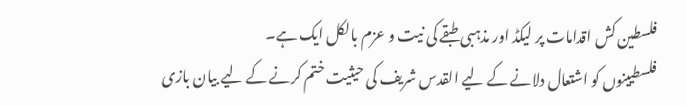فلسطین کش اقدامات پر لیکڈ اور مذہبی طبقے کی نیت و عزم بالکل ایک ہے۔
فلسطیینوں کو اشتعال دلانے کے لیے القدس شریف کی حیثیت ختم کرنے کے لیے بیان بازی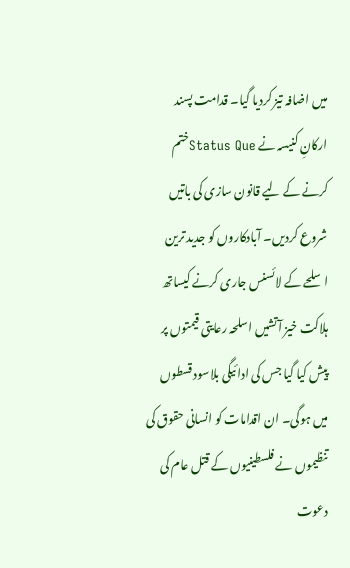میں اضافہ تیز کردیا گیا۔ قدامت پسند ارکانِ کنیسہ نے Status Queختم کرنے کے لیے قانون سازی کی باتیں شروع کردیں۔ آبادکاروں کو جدید ترین اسلحے کے لائسنس جاری کرنے کیساتھ ہلاکت خیز آتشیں اسلحہ رعایتی قیمتوں پر پیش کیا گیا جس کی ادائیگی بلاسود قسطوں میں ہوگی۔ ان اقدامات کو انسانی حقوق کی تنظیموں نے فلسطینیوں کے قتل عام کی دعوت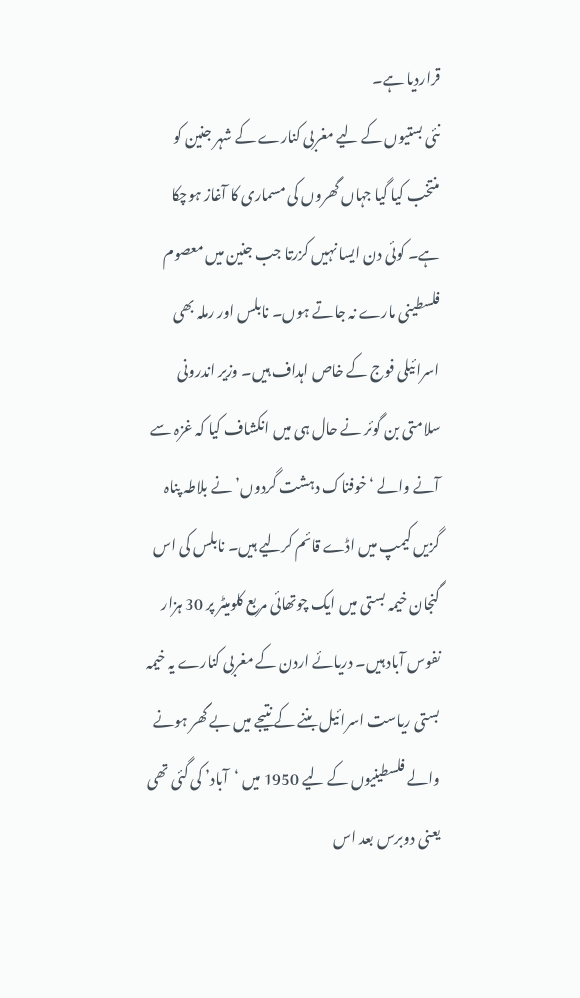قراردیا ہے۔
نئی بستیوں کے لیے مغربی کنارے کے شہر جنین کو منتخب کیا گیا جہاں گھروں کی مسماری کا آغاز ہوچکا ہے۔ کوئی دن ایسا نہیں کزرتا جب جنین میں معصوم فلسطینی مارے نہ جاتے ہوں۔ نابلس اور رملہ بھی اسرائیلی فوج کے خاص اہداف ہیں۔ وزیر اندرونی سلامتی بن گوئر نے حال ہی میں انکشاف کیا کہ غزہ سے آنے والے ‘خوفناک دہشت گردوں’ نے بلاطہ پناہ گزیں کیمپ میں اڈے قائم کرلیے ہیں۔ نابلس کی اس گنجان خیمہ بستی میں ایک چوتھائی مربع کلومیٹر پر 30 ہزار نفوس آباد ہیں۔ دریائے اردن کے مغربی کنارے یہ خیمہ بستی ریاست اسرائیل بننے کے نتیجے میں بے گھر ہونے والے فلسطینیوں کے لیے 1950 میں ‘آباد’ کی گئی تھی یعنی دوبرس بعد اس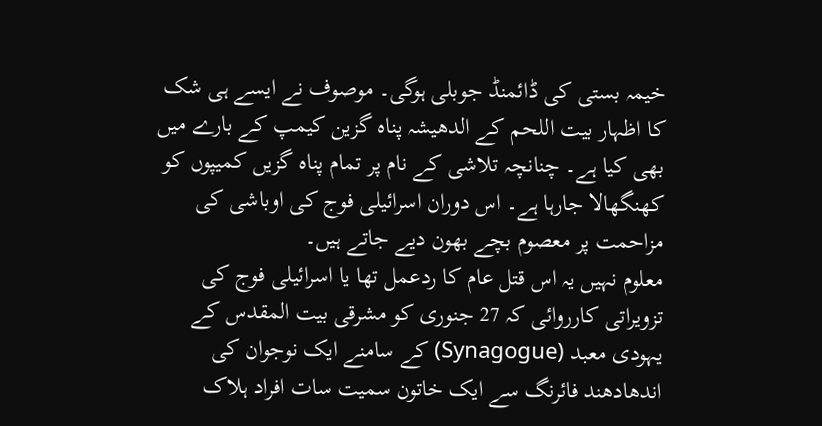خیمہ بستی کی ڈائمنڈ جوبلی ہوگی۔ موصوف نے ایسے ہی شک کا اظہار بیت اللحم کے الدھیشہ پناہ گزین کیمپ کے بارے میں بھی کیا ہے۔ چنانچہ تلاشی کے نام پر تمام پناہ گزیں کمیپوں کو کھنگھالا جارہا ہے۔ اس دوران اسرائیلی فوج کی اوباشی کی مزاحمت پر معصوم بچے بھون دیے جاتے ہیں۔
معلوم نہیں یہ اس قتل عام کا ردعمل تھا یا اسرائیلی فوج کی تزویراتی کارروائی کہ 27 جنوری کو مشرقی بیت المقدس کے یہودی معبد (Synagogue) کے سامنے ایک نوجوان کی اندھادھند فائرنگ سے ایک خاتون سمیت سات افراد ہلاک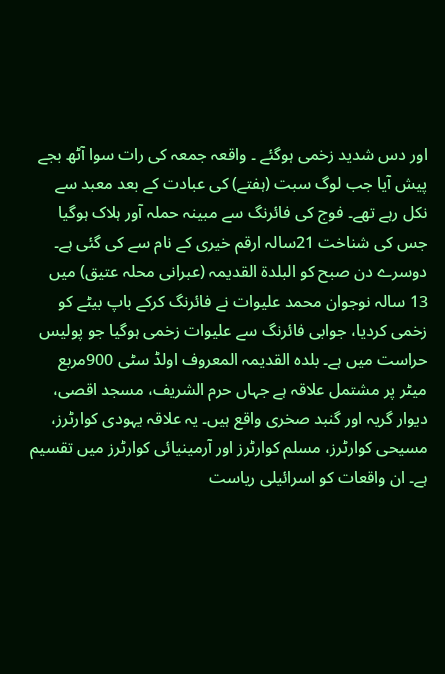اور دس شدید زخمی ہوگئے ۔ واقعہ جمعہ کی رات سوا آٹھ بجے پیش آیا جب لوگ سبت (ہفتے) کی عبادت کے بعد معبد سے نکل رہے تھے۔ فوج کی فائرنگ سے مبینہ حملہ آور ہلاک ہوگیا جس کی شناخت 21سالہ ارقم خیری کے نام سے کی گئی ہے۔ دوسرے دن صبح کو البلدة القديمہ (عبرانی محلہ عتیق) میں 13 سالہ نوجوان محمد علیوات نے فائرنگ کرکے باپ بیٹے کو زخمی کردیا، جوابی فائرنگ سے علیوات زخمی ہوگیا جو پولیس حراست میں ہے۔ بلدہ القدیمہ المعروف اولڈ سٹی 900مربع میٹر پر مشتمل علاقہ ہے جہاں حرم الشریف، مسجد اقصی، دیوار گریہ اور گنبد صخری واقع ہیں۔ یہ علاقہ یہودی کوارٹرز، مسیحی کوارٹرز، مسلم کوارٹرز اور آرمینیائی کوارٹرز میں تقسیم ہے۔ ان واقعات کو اسرائیلی ریاست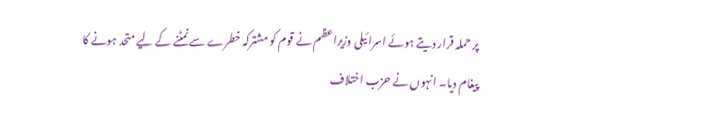پر حملہ قرار دیتے ہوئے اسرائیلی وزیراعظم نے قوم کو مشترکہ خطرے سے نمٹنے کے لیے متحد ہونے کا پیغام دیا۔ انہوں نے حزب اختلاف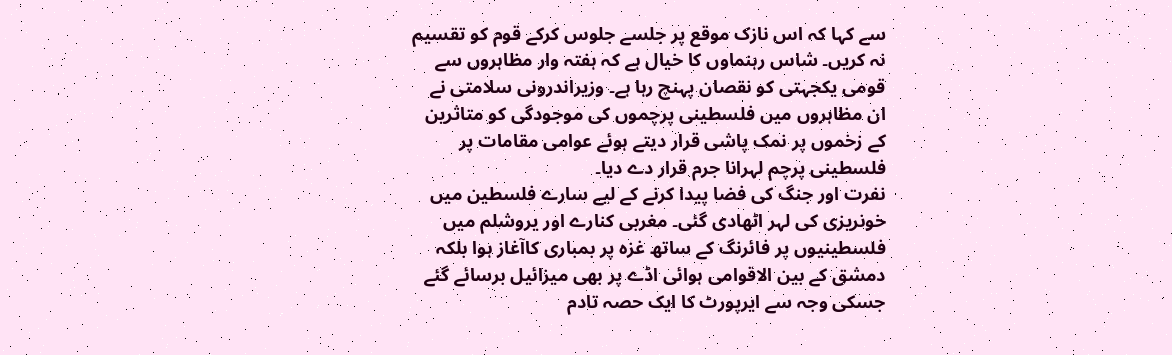سے کہا کہ اس نازک موقع پر جلسے جلوس کرکے قوم کو تقسیم نہ کریں۔ شاس رہنماوں کا خیال ہے کہ ہفتہ وار مظاہروں سے قومی یکجہتی کو نقصان پہنچ رہا ہے۔ وزیراندرونی سلامتی نے ان مظاہروں میں فلسطینی پرچموں کی موجودگی کو متاثرین کے زخموں پر نمک پاشی قرار دیتے ہوئے عوامی مقامات پر فلسطینی پرچم لہرانا جرم قرار دے دیا۔
نفرت اور جنگ کی فضا پیدا کرنے کے لیے سارے فلسطین میں خونریزی کی لہر اٹھادی گئی۔ مغربی کنارے اور یروشلم میں فلسطینیوں پر فائرنگ کے ساتھ غزہ پر بمباری کاآغاز ہوا بلکہ دمشق کے بین الاقوامی ہوائی اڈے پر بھی میزائیل برسائے گئے جسکی وجہ سے ایرپورٹ کا ایک حصہ تادم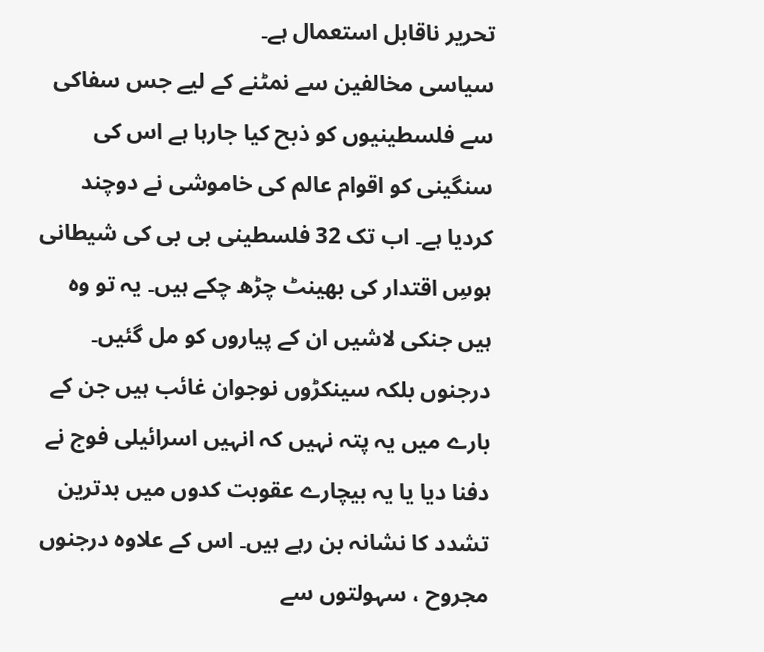تحریر ناقابل استعمال ہے۔
سیاسی مخالفین سے نمٹنے کے لیے جس سفاکی سے فلسطینیوں کو ذبح کیا جارہا ہے اس کی سنگینی کو اقوام عالم کی خاموشی نے دوچند کردیا ہے۔ اب تک 32 فلسطینی بی بی کی شیطانی ہوسِ اقتدار کی بھینٹ چڑھ چکے ہیں۔ یہ تو وہ ہیں جنکی لاشیں ان کے پیاروں کو مل گئیں۔ درجنوں بلکہ سینکڑوں نوجوان غائب ہیں جن کے بارے میں یہ پتہ نہیں کہ انہیں اسرائیلی فوج نے دفنا دیا یا یہ بیچارے عقوبت کدوں میں بدترین تشدد کا نشانہ بن رہے ہیں۔ اس کے علاوہ درجنوں مجروح ، سہولتوں سے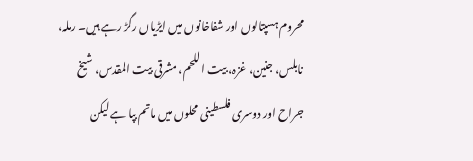محروم ہسپتالوں اور شفاخانوں میں ایڑیاں رگڑ رہے ہیں۔ رملہ، نابلس، جنین، غزہ، بیت اللحم، مشرقی بیت المقدس، شیخ جراح اور دوسری فلسطینی محلوں میں ماتم بپا ہے لیکن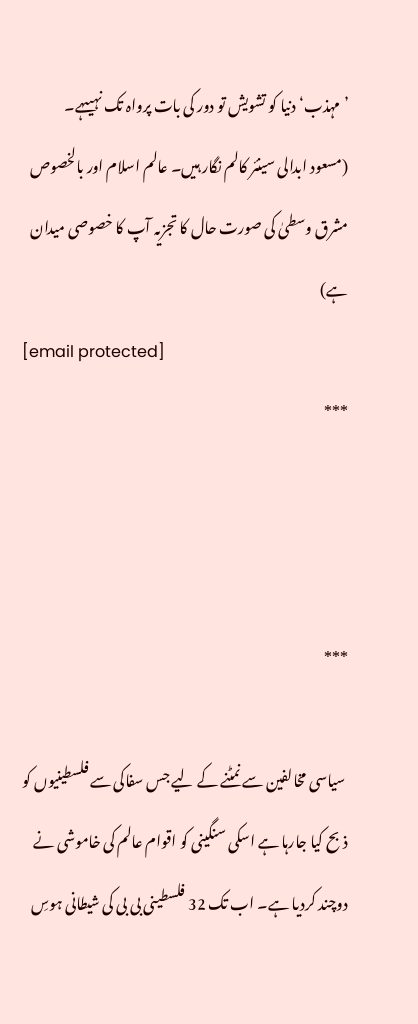’مہذب‘ دنیا کو تشویش تو دور کی بات پرواہ تک نہیںہے۔
(مسعود ابدالی سینئر کالم نگار ہیں۔ عالم اسلام اور بالخصوص مشرق وسطیٰ کی صورت حال کا تجزیہ آپ کا خصوصی میدان ہے)
[email protected]
***



***

 سیاسی مخالفین سے نمٹنے کے لیے جس سفاکی سے فلسطینیوں کو ذبح کیا جارہا ہے اسکی سنگینی کو اقوام عالم کی خاموشی نے دوچند کردیا ہے۔ اب تک 32 فلسطینی بی بی کی شیطانی ہوسِ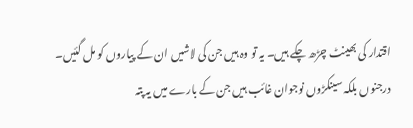اقتدار کی بھینٹ چڑھ چکے ہیں۔ یہ تو وہ ہیں جن کی لاشیں ان کے پیاروں کو مل گئیں۔ درجنوں بلکہ سینکڑوں نوجوان غائب ہیں جن کے بارے میں یہ پتہ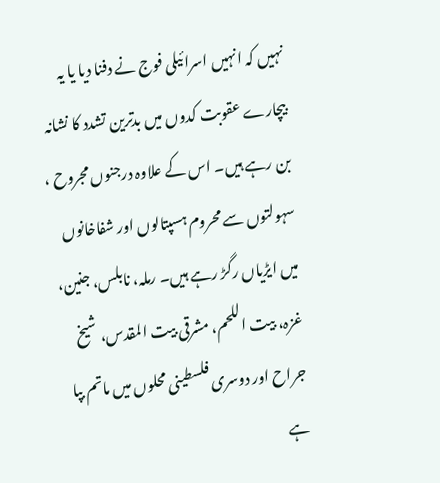نہیں کہ انہیں اسرائیلی فوج نے دفنا دیا یا یہ بیچارے عقوبت کدوں میں بدترین تشدد کا نشانہ بن رہے ہیں۔ اس کے علاوہ درجنوں مجروح ، سہولتوں سے محروم ہسپتالوں اور شفاخانوں میں ایڑیاں رگڑ رہے ہیں۔ رملہ، نابلس، جنین، غزہ، بیت اللحم، مشرقی بیت المقدس، شیخ جراح اور دوسری فلسطینی محلوں میں ماتم بپا ہے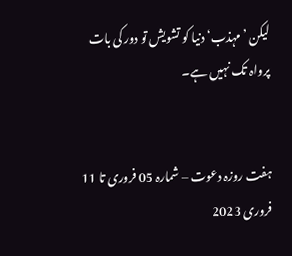لیکن ’مہذب‘ دنیا کو تشویش تو دور کی بات پرواہ تک نہیں ہے۔


ہفت روزہ دعوت – شمارہ 05 فروری تا 11 فروری 2023